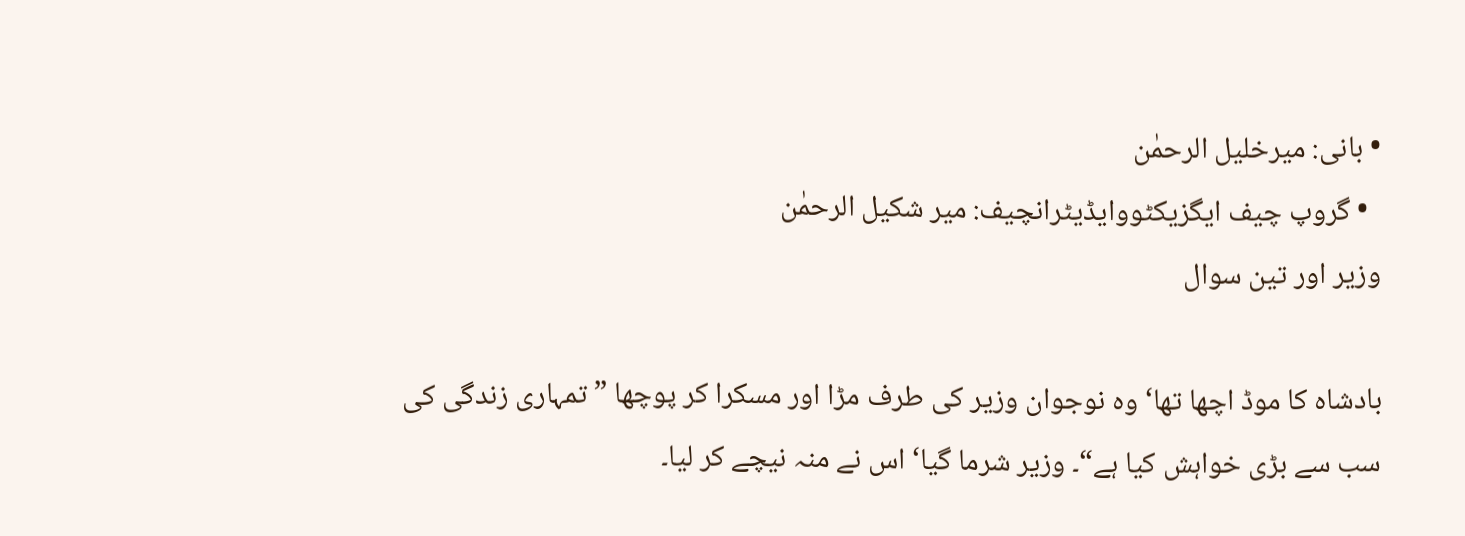• بانی: میرخلیل الرحمٰن
  • گروپ چیف ایگزیکٹووایڈیٹرانچیف: میر شکیل الرحمٰن
وزیر اور تین سوال

بادشاہ کا موڈ اچھا تھا‘ وہ نوجوان وزیر کی طرف مڑا اور مسکرا کر پوچھا ”تمہاری زندگی کی سب سے بڑی خواہش کیا ہے“۔ وزیر شرما گیا‘ اس نے منہ نیچے کر لیا۔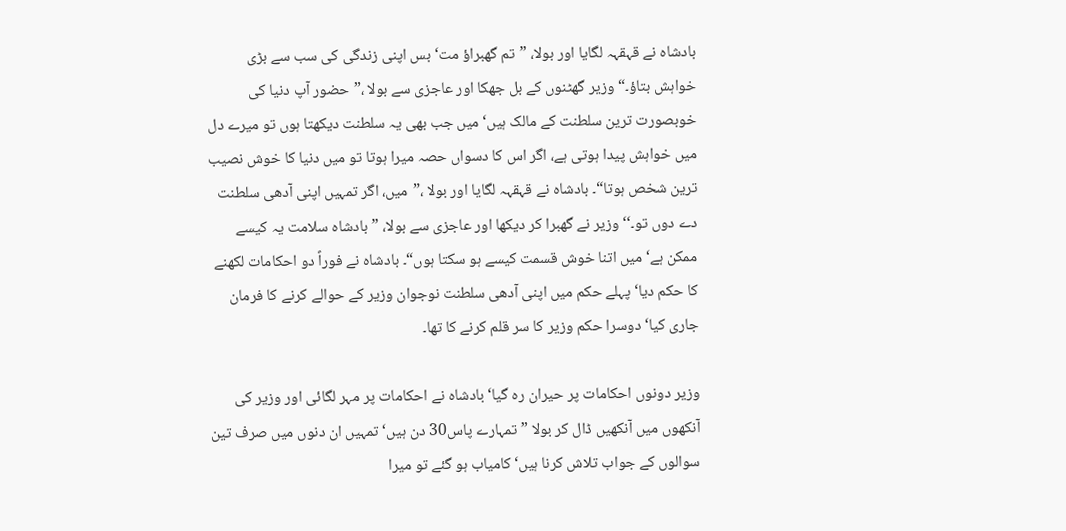بادشاہ نے قہقہہ لگایا اور بولا، ”تم گھبراؤ مت‘ بس اپنی زندگی کی سب سے بڑی خواہش بتاؤ۔“ وزیر گھٹنوں کے بل جھکا اور عاجزی سے بولا ،”حضور آپ دنیا کی خوبصورت ترین سلطنت کے مالک ہیں‘ میں جب بھی یہ سلطنت دیکھتا ہوں تو میرے دل میں خواہش پیدا ہوتی ہے، اگر اس کا دسواں حصہ میرا ہوتا تو میں دنیا کا خوش نصیب ترین شخص ہوتا“۔ بادشاہ نے قہقہہ لگایا اور بولا ،”میں، اگر تمہیں اپنی آدھی سلطنت دے دوں تو۔‘‘ وزیر نے گھبرا کر دیکھا اور عاجزی سے بولا، ”بادشاہ سلامت یہ کیسے ممکن ہے‘ میں اتنا خوش قسمت کیسے ہو سکتا ہوں“۔ بادشاہ نے فوراً دو احکامات لکھنے کا حکم دیا‘ پہلے حکم میں اپنی آدھی سلطنت نوجوان وزیر کے حوالے کرنے کا فرمان جاری کیا‘ دوسرا حکم وزیر کا سر قلم کرنے کا تھا۔

وزیر دونوں احکامات پر حیران رہ گیا‘ بادشاہ نے احکامات پر مہر لگائی اور وزیر کی آنکھوں میں آنکھیں ڈال کر بولا ”تمہارے پاس30 دن ہیں‘ تمہیں ان دنوں میں صرف تین سوالوں کے جواب تلاش کرنا ہیں‘ کامیاب ہو گئے تو میرا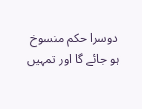دوسرا حکم منسوخ ہو جائے گا اور تمہیں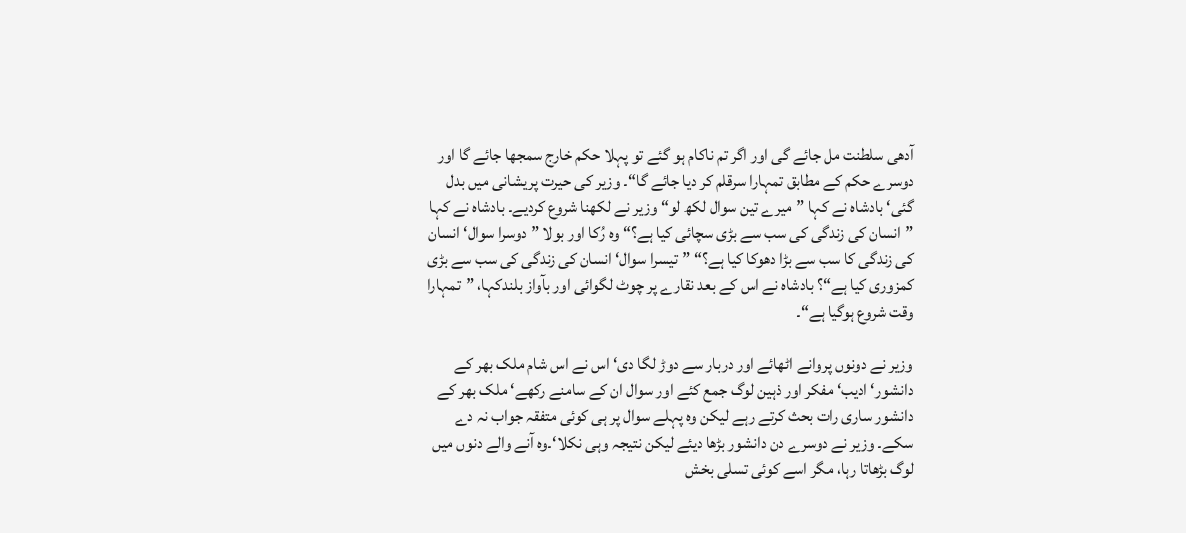آدھی سلطنت مل جائے گی اور اگر تم ناکام ہو گئے تو پہلا حکم خارج سمجھا جائے گا اور دوسرے حکم کے مطابق تمہارا سرقلم کر دیا جائے گا“۔ وزیر کی حیرت پریشانی میں بدل گئی‘ بادشاہ نے کہا ”میرے تین سوال لکھ لو“ وزیر نے لکھنا شروع کردیے۔ بادشاہ نے کہا ”انسان کی زندگی کی سب سے بڑی سچائی کیا ہے؟“ وہ رُکا اور بولا ”دوسرا سوال‘ انسان کی زندگی کا سب سے بڑا دھوکا کیا ہے؟“ ”تیسرا سوال‘ انسان کی زندگی کی سب سے بڑی کمزوری کیا ہے“؟ بادشاہ نے اس کے بعد نقارے پر چوٹ لگوائی اور بآواز بلندکہا، ”تمہارا وقت شروع ہوگیا ہے“۔

وزیر نے دونوں پروانے اٹھائے اور دربار سے دوڑ لگا دی‘ اس نے اس شام ملک بھر کے دانشور‘ ادیب‘ مفکر اور ذہین لوگ جمع کئے اور سوال ان کے سامنے رکھے‘ ملک بھر کے دانشور ساری رات بحث کرتے رہے لیکن وہ پہلے سوال پر ہی کوئی متفقہ جواب نہ دے سکے۔ وزیر نے دوسرے دن دانشور بڑھا دیئے لیکن نتیجہ وہی نکلا‘۔وہ آنے والے دنوں میں لوگ بڑھاتا رہا، مگر اسے کوئی تسلی بخش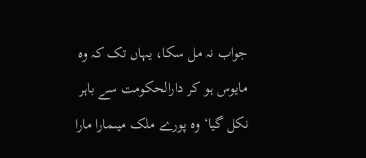جواب نہ مل سکا، یہاں تک کہ وہ مایوس ہو کر دارالحکومت سے باہر نکل گیا‘ وہ پورے ملک میںمارا مارا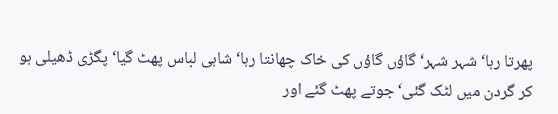پھرتا رہا‘ شہر شہر‘ گاؤں گاؤں کی خاک چھانتا رہا‘ شاہی لباس پھٹ گیا‘ پگڑی ڈھیلی ہو کر گردن میں لٹک گئی‘ جوتے پھٹ گئے اور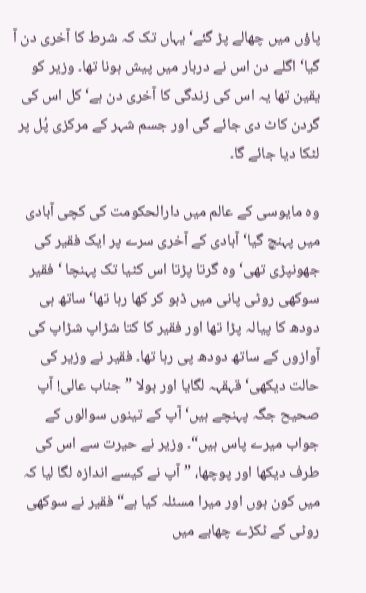پاؤں میں چھالے پڑ گئے‘ یہاں تک کہ شرط کا آخری دن آ گیا‘ اگلے دن اس نے دربار میں پیش ہونا تھا۔ وزیر کو یقین تھا یہ اس کی زندگی کا آخری دن ہے‘ کل اس کی گردن کاٹ دی جائے گی اور جسم شہر کے مرکزی پُل پر لٹکا دیا جائے گا۔

وہ مایوسی کے عالم میں دارالحکومت کی کچی آبادی میں پہنچ گیا‘ آبادی کے آخری سرے پر ایک فقیر کی جھونپڑی تھی‘ وہ گرتا پڑتا اس کٹیا تک پہنچا ‘ فقیر سوکھی روٹی پانی میں ڈبو کر کھا رہا تھا‘ ساتھ ہی دودھ کا پیالہ پڑا تھا اور فقیر کا کتا شڑاپ شڑاپ کی آوازوں کے ساتھ دودھ پی رہا تھا۔ فقیر نے وزیر کی حالت دیکھی‘ قہقہہ لگایا اور بولا ”جناب عالی! آپ صحیح جگہ پہنچے ہیں‘ آپ کے تینوں سوالوں کے جواب میرے پاس ہیں“۔ وزیر نے حیرت سے اس کی طرف دیکھا اور پوچھا، ”آپ نے کیسے اندازہ لگا لیا کہ میں کون ہوں اور میرا مسئلہ کیا ہے“ فقیر نے سوکھی روٹی کے ٹکڑے چھابے میں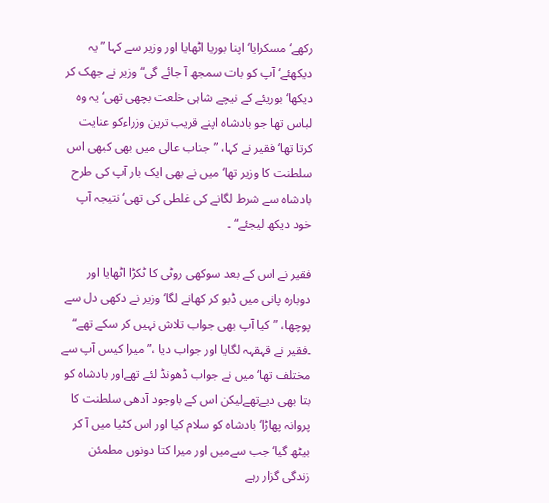رکھے‘ مسکرایا‘ اپنا بوریا اٹھایا اور وزیر سے کہا ”یہ دیکھئے‘ آپ کو بات سمجھ آ جائے گی“ وزیر نے جھک کر دیکھا‘ بوریئے کے نیچے شاہی خلعت بچھی تھی‘ یہ وہ لباس تھا جو بادشاہ اپنے قریب ترین وزراءکو عنایت کرتا تھا‘ فقیر نے کہا، ”جناب عالی میں بھی کبھی اس سلطنت کا وزیر تھا‘ میں نے بھی ایک بار آپ کی طرح بادشاہ سے شرط لگانے کی غلطی کی تھی‘نتیجہ آپ خود دیکھ لیجئے“ ۔

فقیر نے اس کے بعد سوکھی روٹی کا ٹکڑا اٹھایا اور دوبارہ پانی میں ڈبو کر کھانے لگا‘ وزیر نے دکھی دل سے پوچھا، ”کیا آپ بھی جواب تلاش نہیں کر سکے تھے“ ۔فقیر نے قہقہہ لگایا اور جواب دیا ،”میرا کیس آپ سے مختلف تھا‘ میں نے جواب ڈھونڈ لئے تھےاور بادشاہ کو بتا بھی دیےتھےلیکن اس کے باوجود آدھی سلطنت کا پروانہ پھاڑا‘ بادشاہ کو سلام کیا اور اس کٹیا میں آ کر بیٹھ گیا‘ جب سےمیں اور میرا کتا دونوں مطمئن زندگی گزار رہے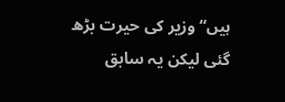ہیں“ وزیر کی حیرت بڑھ گئی لیکن یہ سابق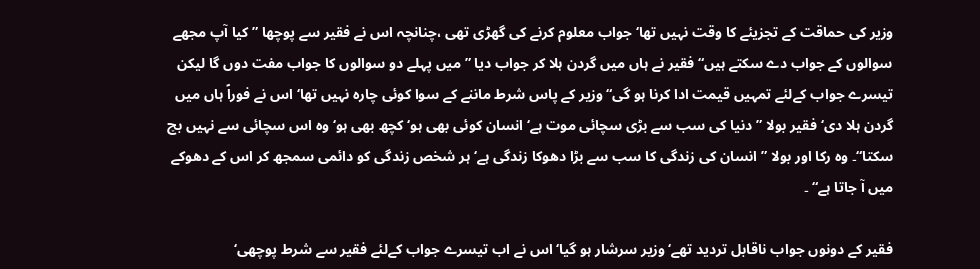وزیر کی حماقت کے تجزیئے کا وقت نہیں تھا‘ جواب معلوم کرنے کی گھڑی تھی ،چنانچہ اس نے فقیر سے پوچھا ”کیا آپ مجھے سوالوں کے جواب دے سکتے ہیں“ فقیر نے ہاں میں گردن ہلا کر جواب دیا ”میں پہلے دو سوالوں کا جواب مفت دوں گا لیکن تیسرے جواب کےلئے تمہیں قیمت ادا کرنا ہو گی“ وزیر کے پاس شرط ماننے کے سوا کوئی چارہ نہیں تھا‘ اس نے فوراً ہاں میں گردن ہلا دی‘فقیر بولا ”دنیا کی سب سے بڑی سچائی موت ہے‘ انسان کوئی بھی ہو‘ کچھ بھی ہو‘ وہ اس سچائی سے نہیں بچ سکتا“۔ وہ رکا اور بولا ”انسان کی زندگی کا سب سے بڑا دھوکا زندگی ہے‘ ہر شخص زندگی کو دائمی سمجھ کر اس کے دھوکے میں آ جاتا ہے“ ۔

فقیر کے دونوں جواب ناقابل تردید تھے‘ وزیر سرشار ہو گیا‘ اس نے اب تیسرے جواب کےلئے فقیر سے شرط پوچھی‘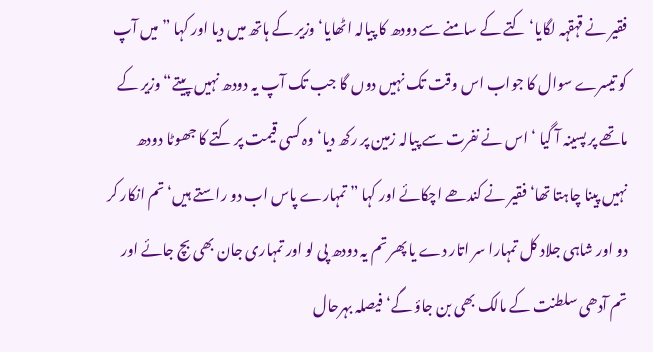فقیر نے قہقہہ لگایا‘ کتے کے سامنے سے دودھ کا پیالہ اٹھایا‘ وزیر کے ہاتھ میں دیا اور کہا ”میں آپ کو تیسرے سوال کا جواب اس وقت تک نہیں دوں گا جب تک آپ یہ دودھ نہیں پیتے“ وزیر کے ماتھے پر پسینہ آ گیا ‘ اس نے نفرت سے پیالہ زمین پر رکھ دیا‘ وہ کسی قیمت پر کتے کا جھوٹا دودھ نہیں پینا چاہتا تھا‘ فقیر نے کندھے اچکائے اور کہا ” تمہارے پاس اب دو راستے ہیں‘ تم انکار کر دو اور شاہی جلاد کل تمہارا سر اتار دے یا پھر تم یہ دودھ پی لو اور تمہاری جان بھی بچ جائے اور تم آدھی سلطنت کے مالک بھی بن جاؤ گے‘ فیصلہ بہرحال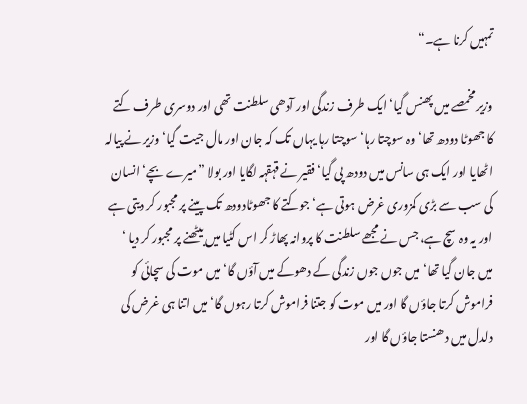تمہیں کرنا ہے۔“

وزیر مخمصے میں پھنس گیا‘ ایک طرف زندگی اور آدھی سلطنت تھی اور دوسری طرف کتے کا جھوٹا دودھ تھا‘ وہ سوچتا رہا‘ سوچتا رہا یہاں تک کہ جان اور مال جیت گیا‘ وزیر نے پیالہ اٹھایا اور ایک ہی سانس میں دودھ پی گیا‘ فقیر نے قہقہہ لگایا اور بولا ”میرے بچے‘ انسان کی سب سے بڑی کمزوری غرض ہوتی ہے‘ جوکتے کا جھوٹادودھ تک پینے پر مجبور کر دیتی ہے اور یہ وہ سچ ہے، جس نے مجھے سلطنت کا پروانہ پھاڑ کر اس کٹیا میں بیٹھنے پر مجبور کر دیا ‘ میں جان گیا تھا‘ میں جوں جوں زندگی کے دھوکے میں آؤں گا‘ میں موت کی سچائی کو فراموش کرتا جاؤں گا اور میں موت کو جتنا فراموش کرتا رہوں گا‘ میں اتنا ہی غرض کی دلدل میں دھنستا جاؤں گا اور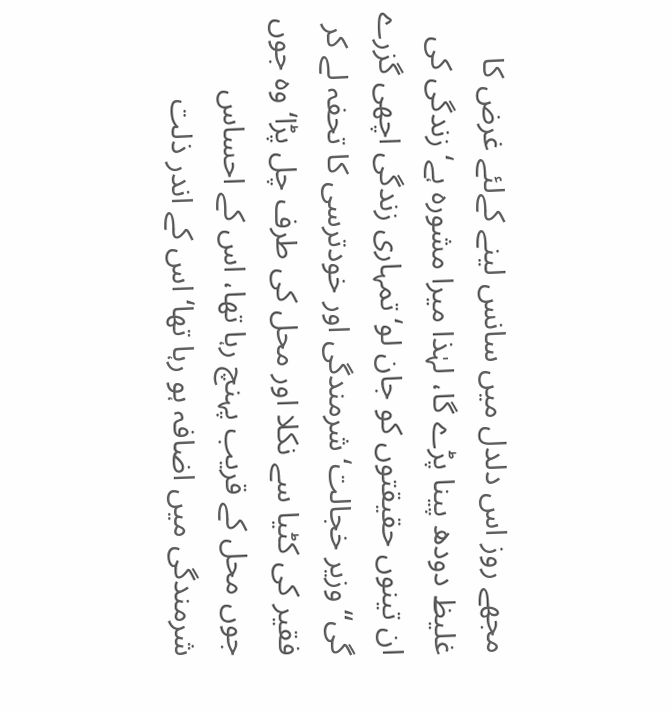مجھے روز اس دلدل میں سانس لینے کےلئے غرض کا غلیظ دودھ پینا پڑے گا، لہٰذا میرا مشورہ ہے‘ زندگی کی ان تینوں حقیقتوں کو جان لو‘ تمہاری زندگی اچھی گزرے گی“ وزیر خجالت‘ شرمندگی اور خودترسی کا تحفہ لے کر فقیر کی کٹیا سے نکلا اور محل کی طرف چل پڑا‘ وہ جوں جوں محل کے قریب پہنچ رہا تھا، اس کے احساس شرمندگی میں اضافہ ہو رہا تھا‘ اس کے اندر ذلت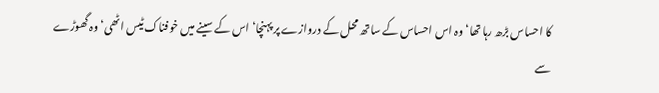کا احساس بڑھ رہا تھا‘ وہ اس احساس کے ساتھ محل کے دروازے پر پہنچا‘ اس کے سینے میں خوفناک ٹیس اٹھی‘ وہ گھوڑے سے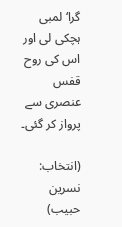گرا‘ لمبی ہچکی لی اور اس کی روح قفس عنصری سے پرواز کر گئی۔

(انتخاب: نسرین حبیب)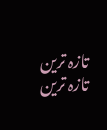تازہ ترین
تازہ ترین